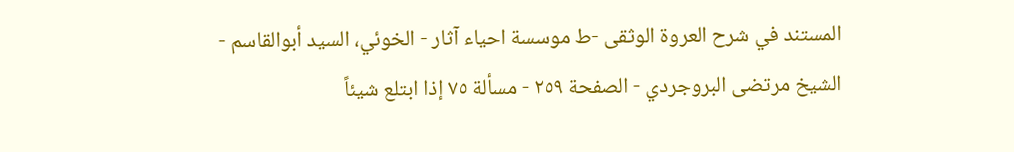المستند في شرح العروة الوثقى -ط موسسة احياء آثار - الخوئي، السيد أبوالقاسم - الشيخ مرتضى البروجردي - الصفحة ٢٥٩ - مسألة ٧٥ إذا ابتلع شیئاً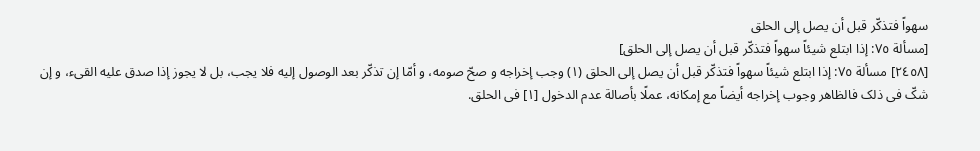سهواً فتذکّر قبل أن یصل إلی الحلق
[مسألة ٧٥: إذا ابتلع شیئاً سهواً فتذکّر قبل أن یصل إلی الحلق]
[٢٤٥٨] مسألة ٧٥: إذا ابتلع شیئاً سهواً فتذکّر قبل أن یصل إلی الحلق (١) وجب إخراجه و صحّ صومه، و أمّا إن تذکّر بعد الوصول إلیه فلا یجب، بل لا یجوز إذا صدق علیه القیء، و إن شکّ فی ذلک فالظاهر وجوب إخراجه أیضاً مع إمکانه، عملًا بأصالة عدم الدخول [١] فی الحلق.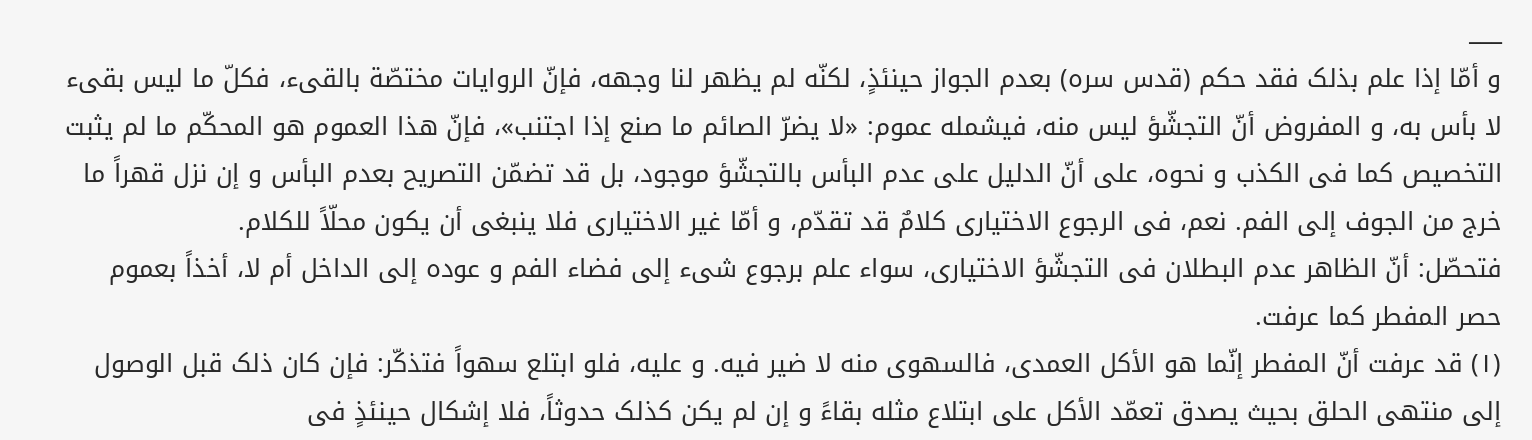___
و أمّا إذا علم بذلک فقد حکم (قدس سره) بعدم الجواز حینئذٍ، لکنّه لم یظهر لنا وجهه، فإنّ الروایات مختصّة بالقیء، فکلّ ما لیس بقیء لا بأس به، و المفروض أنّ التجشّؤ لیس منه، فیشمله عموم: «لا یضرّ الصائم ما صنع إذا اجتنب»، فإنّ هذا العموم هو المحکّم ما لم یثبت التخصیص کما فی الکذب و نحوه، علی أنّ الدلیل علی عدم البأس بالتجشّؤ موجود، بل قد تضمّن التصریح بعدم البأس و إن نزل قهراً ما خرج من الجوف إلی الفم. نعم، فی الرجوع الاختیاری کلامٌ قد تقدّم، و أمّا غیر الاختیاری فلا ینبغی أن یکون محلّاً للکلام.
فتحصّل: أنّ الظاهر عدم البطلان فی التجشّؤ الاختیاری، سواء علم برجوع شیء إلی فضاء الفم و عوده إلی الداخل أم لا، أخذاً بعموم حصر المفطر کما عرفت.
(١) قد عرفت أنّ المفطر إنّما هو الأکل العمدی، فالسهوی منه لا ضیر فیه. و علیه، فلو ابتلع سهواً فتذکّر: فإن کان ذلک قبل الوصول إلی منتهی الحلق بحیث یصدق تعمّد الأکل علی ابتلاع مثله بقاءً و إن لم یکن کذلک حدوثاً، فلا إشکال حینئذٍ فی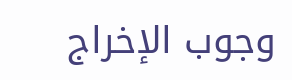وجوب الإخراج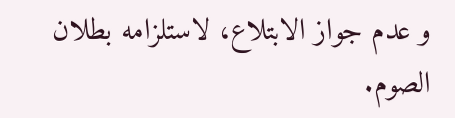و عدم جواز الابتلاع، لاستلزامه بطلان الصوم.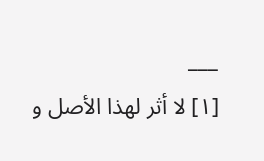___
[١] لا أثر لهذا الأصل و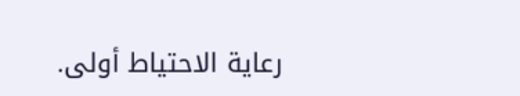رعایة الاحتیاط أولی.